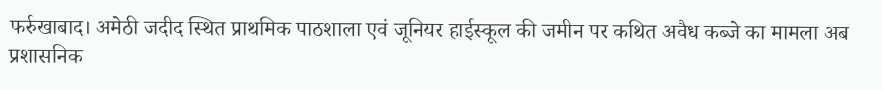फर्रुखाबाद। अमेठी जदीद स्थित प्राथमिक पाठशाला एवं जूनियर हाईस्कूल की जमीन पर कथित अवैध कब्जे का मामला अब प्रशासनिक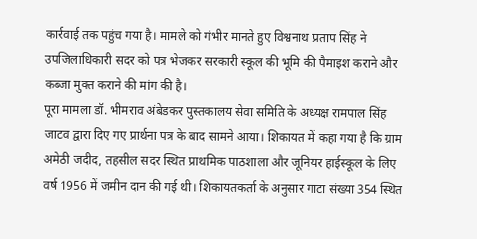कार्रवाई तक पहुंच गया है। मामले को गंभीर मानते हुए विश्वनाथ प्रताप सिंह ने उपजिलाधिकारी सदर को पत्र भेजकर सरकारी स्कूल की भूमि की पैमाइश कराने और कब्जा मुक्त कराने की मांग की है।
पूरा मामला डॉ. भीमराव अंबेडकर पुस्तकालय सेवा समिति के अध्यक्ष रामपाल सिंह जाटव द्वारा दिए गए प्रार्थना पत्र के बाद सामने आया। शिकायत में कहा गया है कि ग्राम अमेठी जदीद, तहसील सदर स्थित प्राथमिक पाठशाला और जूनियर हाईस्कूल के लिए वर्ष 1956 में जमीन दान की गई थी। शिकायतकर्ता के अनुसार गाटा संख्या 354 स्थित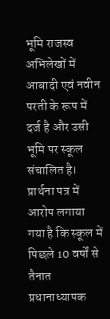भूमि राजस्व अभिलेखों में आबादी एवं नवीन परती के रूप में दर्ज है और उसी भूमि पर स्कूल संचालित है।
प्रार्थना पत्र में आरोप लगाया गया है कि स्कूल में पिछले 10 वर्षों से तैनात प्रधानाध्यापक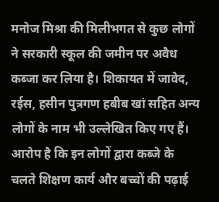मनोज मिश्रा की मिलीभगत से कुछ लोगों ने सरकारी स्कूल की जमीन पर अवैध कब्जा कर लिया है। शिकायत में जावेद, रईस, हसीन पुत्रगण हबीब खां सहित अन्य लोगों के नाम भी उल्लेखित किए गए हैं। आरोप है कि इन लोगों द्वारा कब्जे के चलते शिक्षण कार्य और बच्चों की पढ़ाई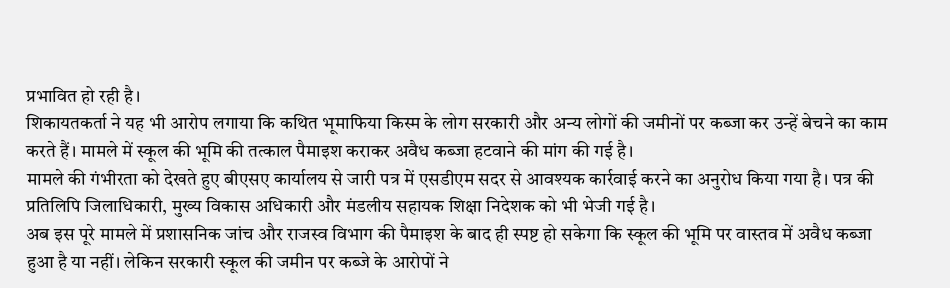प्रभावित हो रही है।
शिकायतकर्ता ने यह भी आरोप लगाया कि कथित भूमाफिया किस्म के लोग सरकारी और अन्य लोगों की जमीनों पर कब्जा कर उन्हें बेचने का काम करते हैं। मामले में स्कूल की भूमि की तत्काल पैमाइश कराकर अवैध कब्जा हटवाने की मांग की गई है।
मामले की गंभीरता को देखते हुए बीएसए कार्यालय से जारी पत्र में एसडीएम सदर से आवश्यक कार्रवाई करने का अनुरोध किया गया है। पत्र की प्रतिलिपि जिलाधिकारी, मुख्य विकास अधिकारी और मंडलीय सहायक शिक्षा निदेशक को भी भेजी गई है।
अब इस पूरे मामले में प्रशासनिक जांच और राजस्व विभाग की पैमाइश के बाद ही स्पष्ट हो सकेगा कि स्कूल की भूमि पर वास्तव में अवैध कब्जा हुआ है या नहीं। लेकिन सरकारी स्कूल की जमीन पर कब्जे के आरोपों ने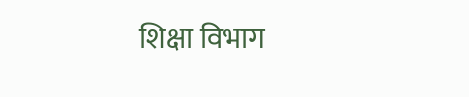शिक्षा विभाग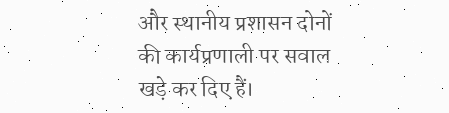और स्थानीय प्रशासन दोनों की कार्यप्रणाली पर सवाल खड़े कर दिए हैं।